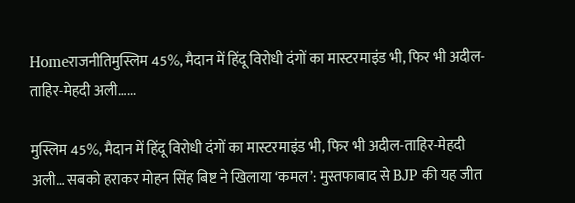Homeराजनीतिमुस्लिम 45%, मैदान में हिंदू विरोधी दंगों का मास्टरमाइंड भी, फिर भी अदील-ताहिर-मेहदी अली…...

मुस्लिम 45%, मैदान में हिंदू विरोधी दंगों का मास्टरमाइंड भी, फिर भी अदील-ताहिर-मेहदी अली… सबको हराकर मोहन सिंह बिष्ट ने खिलाया ‘कमल’: मुस्तफाबाद से BJP की यह जीत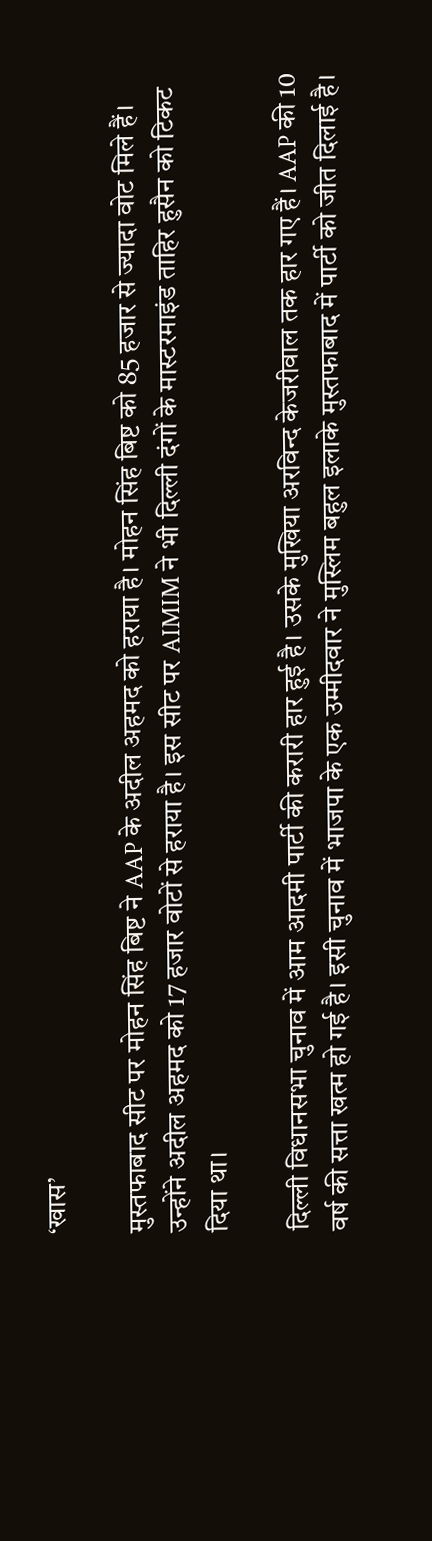‘खास’

मुस्तफाबाद सीट पर मोहन सिंह बिष्ट ने AAP के अदील अहमद को हराया है। मोहन सिंह बिष्ट को 85 हजार से ज्यादा वोट मिले हैं। उन्होंने अदील अहमद को 17 हजार वोटों से हराया है। इस सीट पर AIMIM ने भी दिल्ली दंगों के मास्टरमाइंड ताहिर हुसैन को टिकट दिया था।

दिल्ली विधानसभा चुनाव में आम आदमी पार्टी की करारी हार हुई है। उसके मुखिया अरविन्द केजरीवाल तक हार गए हैं। AAP की 10 वर्ष की सत्ता खत्म हो गई है। इसी चुनाव में भाजपा के एक उम्मीदवार ने मुस्लिम बहुल इलाके मुस्तफाबाद में पार्टी को जीत दिलाई है।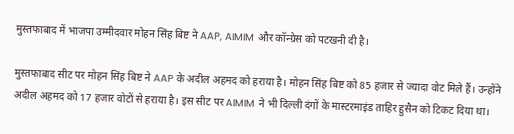मुस्तफाबाद में भाजपा उम्मीदवार मोहन सिंह बिष्ट ने AAP, AIMIM और कॉन्ग्रेस को पटखनी दी है।

मुस्तफाबाद सीट पर मोहन सिंह बिष्ट ने AAP के अदील अहमद को हराया है। मोहन सिंह बिष्ट को 85 हजार से ज्यादा वोट मिले हैं। उन्होंने अदील अहमद को 17 हजार वोटों से हराया है। इस सीट पर AIMIM ने भी दिल्ली दंगों के मास्टरमाइंड ताहिर हुसैन को टिकट दिया था।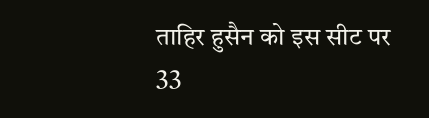ताहिर हुसैन को इस सीट पर 33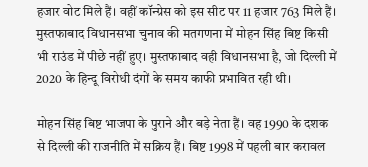हजार वोट मिले हैं। वहीं कॉन्ग्रेस को इस सीट पर 11 हजार 763 मिले हैं। मुस्तफाबाद विधानसभा चुनाव की मतगणना में मोहन सिंह बिष्ट किसी भी राउंड में पीछे नहीं हुए। मुस्तफाबाद वही विधानसभा है, जो दिल्ली में 2020 के हिन्दू विरोधी दंगों के समय काफी प्रभावित रही थी।

मोहन सिंह बिष्ट भाजपा के पुराने और बड़े नेता हैं। वह 1990 के दशक से दिल्ली की राजनीति में सक्रिय हैं। बिष्ट 1998 में पहली बार करावल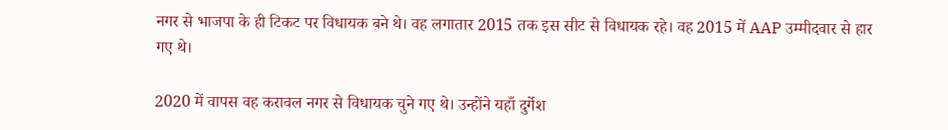नगर से भाजपा के ही टिकट पर विधायक बने थे। वह लगातार 2015 तक इस सीट से विधायक रहे। वह 2015 में AAP उम्मीदवार से हार गए थे।

2020 में वापस वह करावल नगर से विधायक चुने गए थे। उन्होंने यहाँ दुर्गेश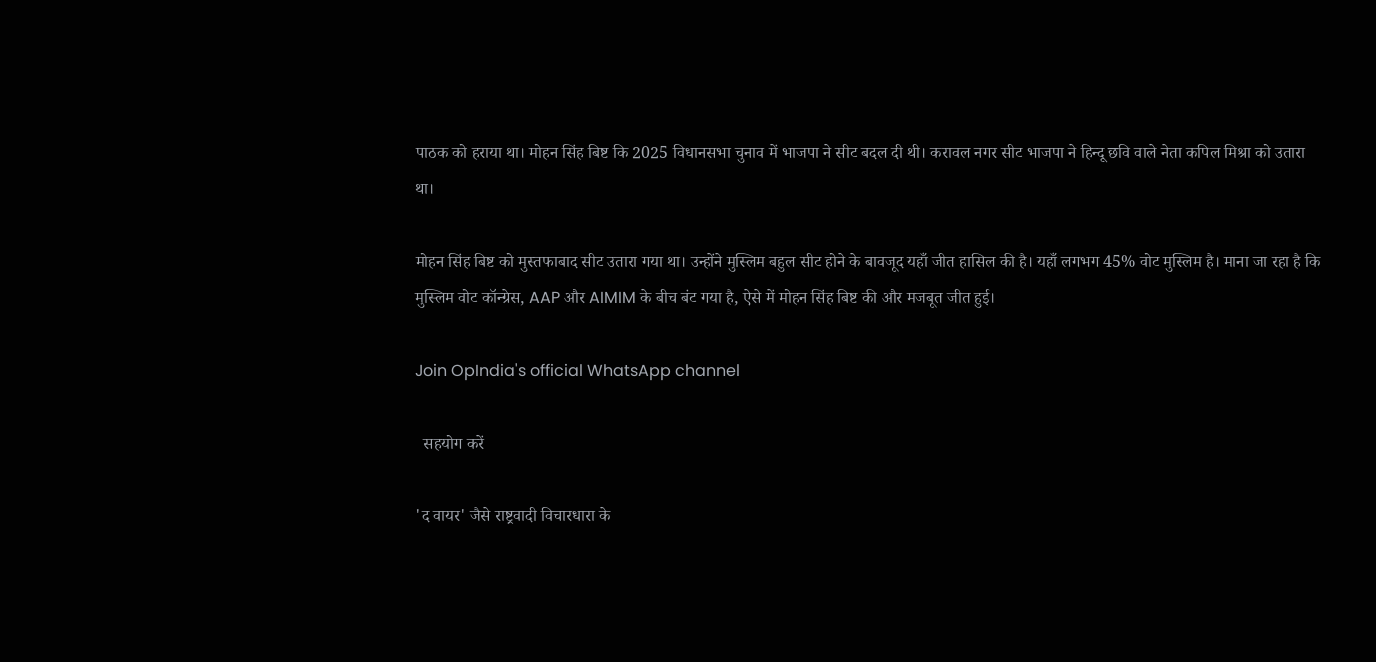पाठक को हराया था। मोहन सिंह बिष्ट कि 2025 विधानसभा चुनाव में भाजपा ने सीट बदल दी थी। करावल नगर सीट भाजपा ने हिन्दू छवि वाले नेता कपिल मिश्रा को उतारा था।

मोहन सिंह बिष्ट को मुस्तफाबाद सीट उतारा गया था। उन्होंने मुस्लिम बहुल सीट होने के बावजूद यहाँ जीत हासिल की है। यहाँ लगभग 45% वोट मुस्लिम है। माना जा रहा है कि मुस्लिम वोट कॉन्ग्रेस, AAP और AIMIM के बीच बंट गया है, ऐसे में मोहन सिंह बिष्ट की और मजबूत जीत हुई।

Join OpIndia's official WhatsApp channel

  सहयोग करें

'द वायर' जैसे राष्ट्रवादी विचारधारा के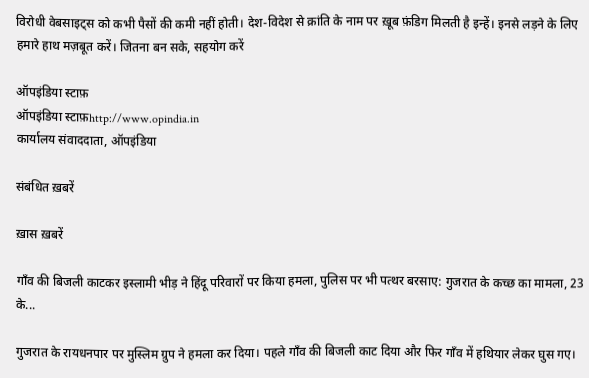विरोधी वेबसाइट्स को कभी पैसों की कमी नहीं होती। देश-विदेश से क्रांति के नाम पर ख़ूब फ़ंडिग मिलती है इन्हें। इनसे लड़ने के लिए हमारे हाथ मज़बूत करें। जितना बन सके, सहयोग करें

ऑपइंडिया स्टाफ़
ऑपइंडिया स्टाफ़http://www.opindia.in
कार्यालय संवाददाता, ऑपइंडिया

संबंधित ख़बरें

ख़ास ख़बरें

गाँव की बिजली काटकर इस्लामी भीड़ ने हिंदू परिवारों पर किया हमला, पुलिस पर भी पत्थर बरसाए: गुजरात के कच्छ का मामला, 23 के...

गुजरात के रायधनपार पर मुस्लिम ग्रुप ने हमला कर दिया। पहले गाँव की बिजली काट दिया और फिर गाँव में हथियार लेकर घुस गए।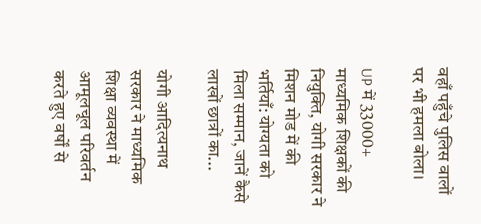वहाँ पहुँचे पुलिस वालों पर भी हमला बोला।

UP में 33000+ माध्यमिक शिक्षकों की नियुक्ति, योगी सरकार ने मिशन मोड में की भर्तियाँ: योग्यता को मिला सम्मान, जानें कैसे लाखों छात्रों का...

योगी आदित्यनाथ सरकार ने माध्यमिक शिक्षा व्यवस्था में आमूलचूल परिवर्तन करते हुए वर्षों से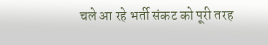चले आ रहे भर्ती संकट को पूरी तरह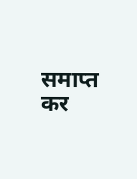समाप्त कर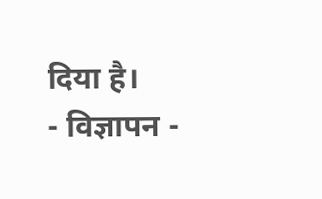दिया है।
- विज्ञापन -